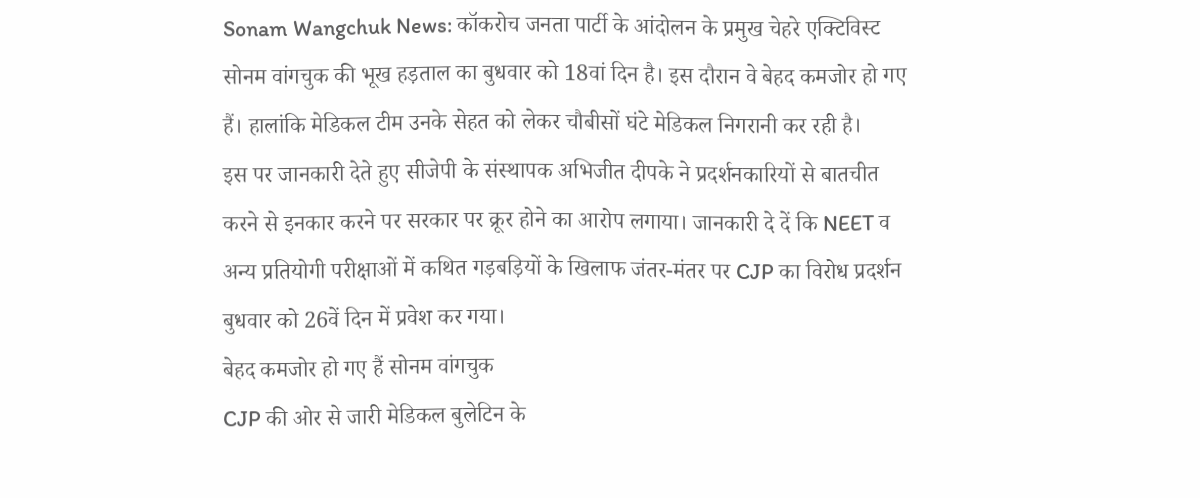Sonam Wangchuk News: कॉकरोच जनता पार्टी के आंदोलन के प्रमुख चेहरे एक्टिविस्ट सोनम वांगचुक की भूख हड़ताल का बुधवार को 18वां दिन है। इस दौरान वे बेहद कमजोर हो गए हैं। हालांकि मेडिकल टीम उनके सेहत को लेकर चौबीसों घंटे मेडिकल निगरानी कर रही है।
इस पर जानकारी देते हुए सीजेपी के संस्थापक अभिजीत दीपके ने प्रदर्शनकारियों से बातचीत करने से इनकार करने पर सरकार पर क्रूर होने का आरोप लगाया। जानकारी दे दें कि NEET व अन्य प्रतियोगी परीक्षाओं में कथित गड़बड़ियों के खिलाफ जंतर-मंतर पर CJP का विरोध प्रदर्शन बुधवार को 26वें दिन में प्रवेश कर गया।
बेहद कमजोर हो गए हैं सोनम वांगचुक
CJP की ओर से जारी मेडिकल बुलेटिन के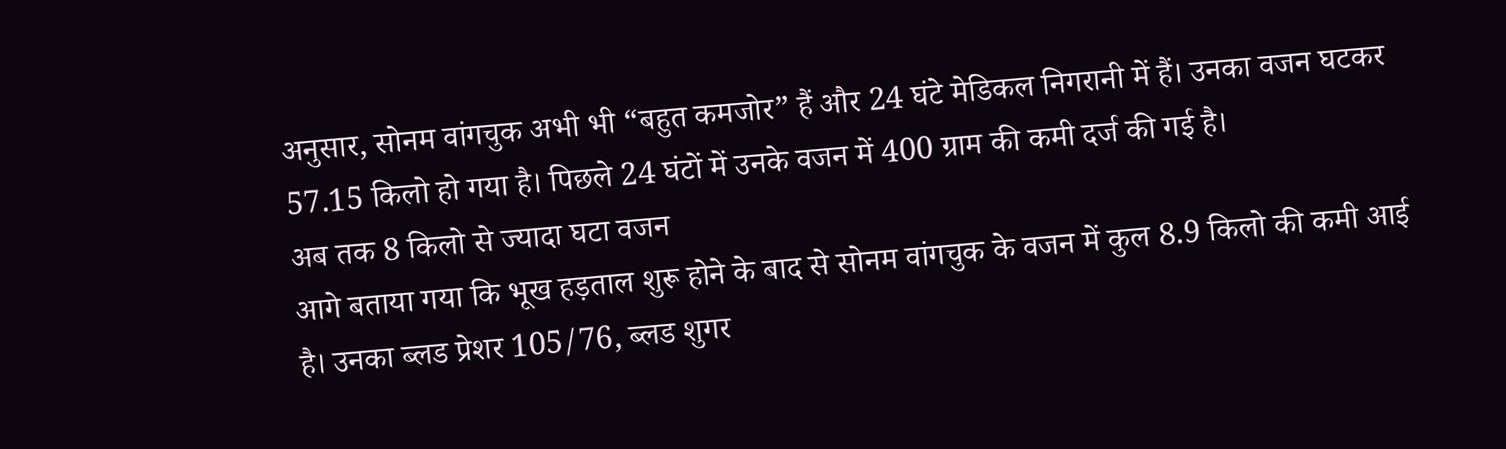अनुसार, सोनम वांगचुक अभी भी “बहुत कमजोर” हैं और 24 घंटे मेडिकल निगरानी में हैं। उनका वजन घटकर 57.15 किलो हो गया है। पिछले 24 घंटों में उनके वजन में 400 ग्राम की कमी दर्ज की गई है।
अब तक 8 किलो से ज्यादा घटा वजन
आगे बताया गया कि भूख हड़ताल शुरू होने के बाद से सोनम वांगचुक के वजन में कुल 8.9 किलो की कमी आई है। उनका ब्लड प्रेशर 105/76, ब्लड शुगर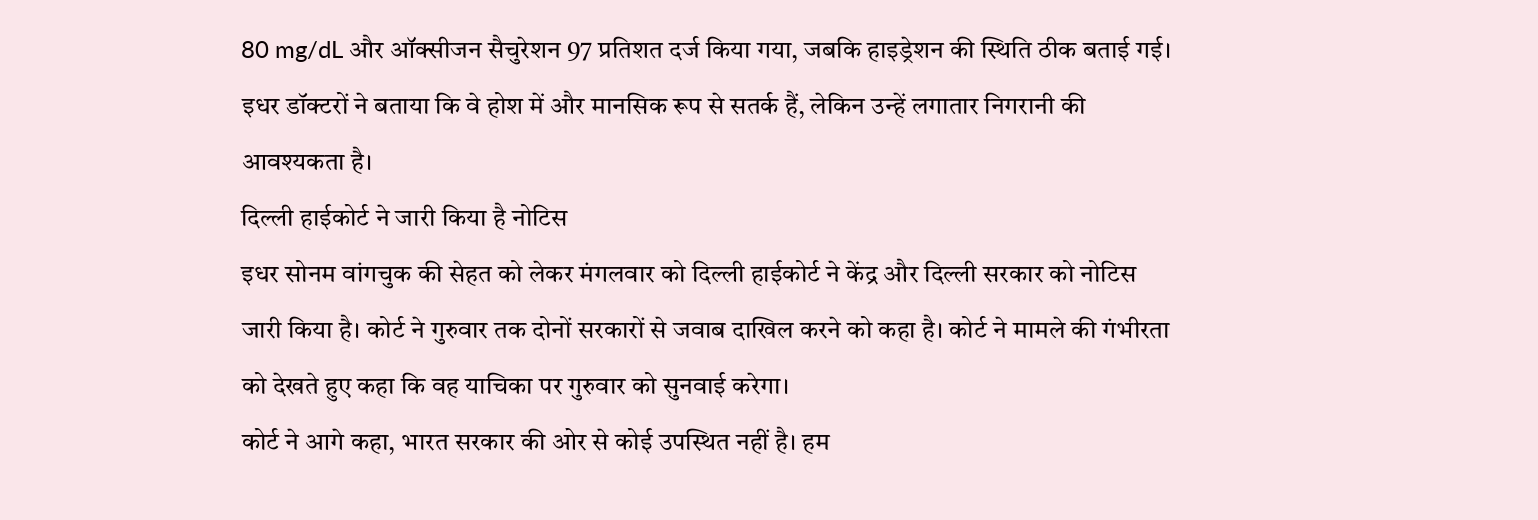80 mg/dL और ऑक्सीजन सैचुरेशन 97 प्रतिशत दर्ज किया गया, जबकि हाइड्रेशन की स्थिति ठीक बताई गई। इधर डॉक्टरों ने बताया कि वे होश में और मानसिक रूप से सतर्क हैं, लेकिन उन्हें लगातार निगरानी की आवश्यकता है।
दिल्ली हाईकोर्ट ने जारी किया है नोटिस
इधर सोनम वांगचुक की सेहत को लेकर मंगलवार को दिल्ली हाईकोर्ट ने केंद्र और दिल्ली सरकार को नोटिस जारी किया है। कोर्ट ने गुरुवार तक दोनों सरकारों से जवाब दाखिल करने को कहा है। कोर्ट ने मामले की गंभीरता को देखते हुए कहा कि वह याचिका पर गुरुवार को सुनवाई करेगा।
कोर्ट ने आगे कहा, भारत सरकार की ओर से कोई उपस्थित नहीं है। हम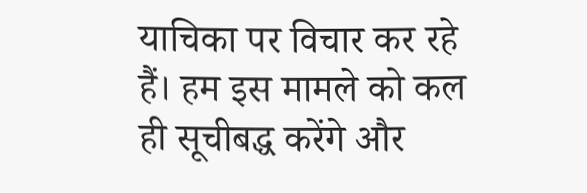याचिका पर विचार कर रहे हैं। हम इस मामले को कल ही सूचीबद्ध करेंगे और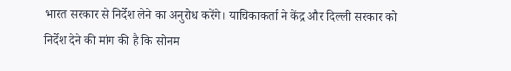भारत सरकार से निर्देश लेने का अनुरोध करेंगे। याचिकाकर्ता ने केंद्र और दिल्ली सरकार को निर्देश देने की मांग की है कि सोनम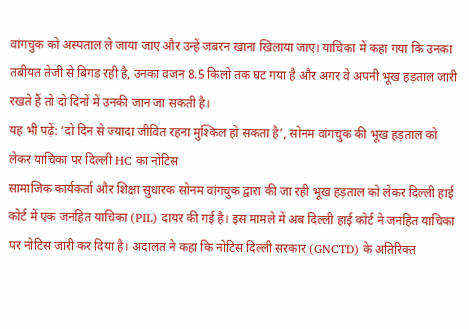वांगचुक को अस्पताल ले जाया जाए और उन्हें जबरन खाना खिलाया जाए। याचिका में कहा गया कि उनका तबीयत तेजी से बिगड़ रही है, उनका वजन 8.5 किलो तक घट गया है और अगर वे अपनी भूख हड़ताल जारी रखते हैं तो दो दिनों में उनकी जान जा सकती है।
यह भी पढ़ें: ‘दो दिन से ज्यादा जीवित रहना मुश्किल हो सकता है’, सोनम वांगचुक की भूख हड़ताल को लेकर याचिका पर दिल्ली HC का नोटिस
सामाजिक कार्यकर्ता और शिक्षा सुधारक सोनम वांगचुक द्वारा की जा रही भूख हड़ताल को लेकर दिल्ली हाई कोर्ट में एक जनहित याचिका (PIL) दायर की गई है। इस मामले में अब दिल्ली हाई कोर्ट ने जनहित याचिका पर नोटिस जारी कर दिया है। अदालत ने कहा कि नोटिस दिल्ली सरकार (GNCTD) के अतिरिक्त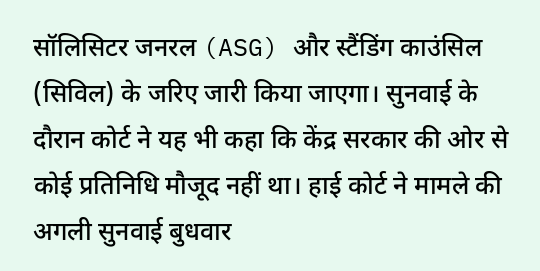सॉलिसिटर जनरल (ASG) और स्टैंडिंग काउंसिल (सिविल) के जरिए जारी किया जाएगा। सुनवाई के दौरान कोर्ट ने यह भी कहा कि केंद्र सरकार की ओर से कोई प्रतिनिधि मौजूद नहीं था। हाई कोर्ट ने मामले की अगली सुनवाई बुधवार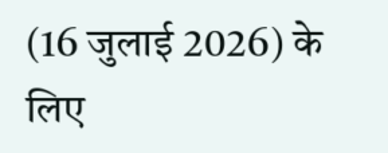(16 जुलाई 2026) के लिए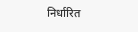निर्धारित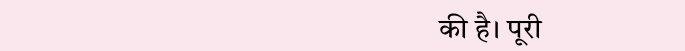की है। पूरी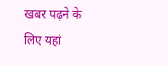खबर पढ़ने के लिए यहां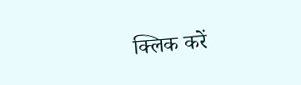क्लिक करें